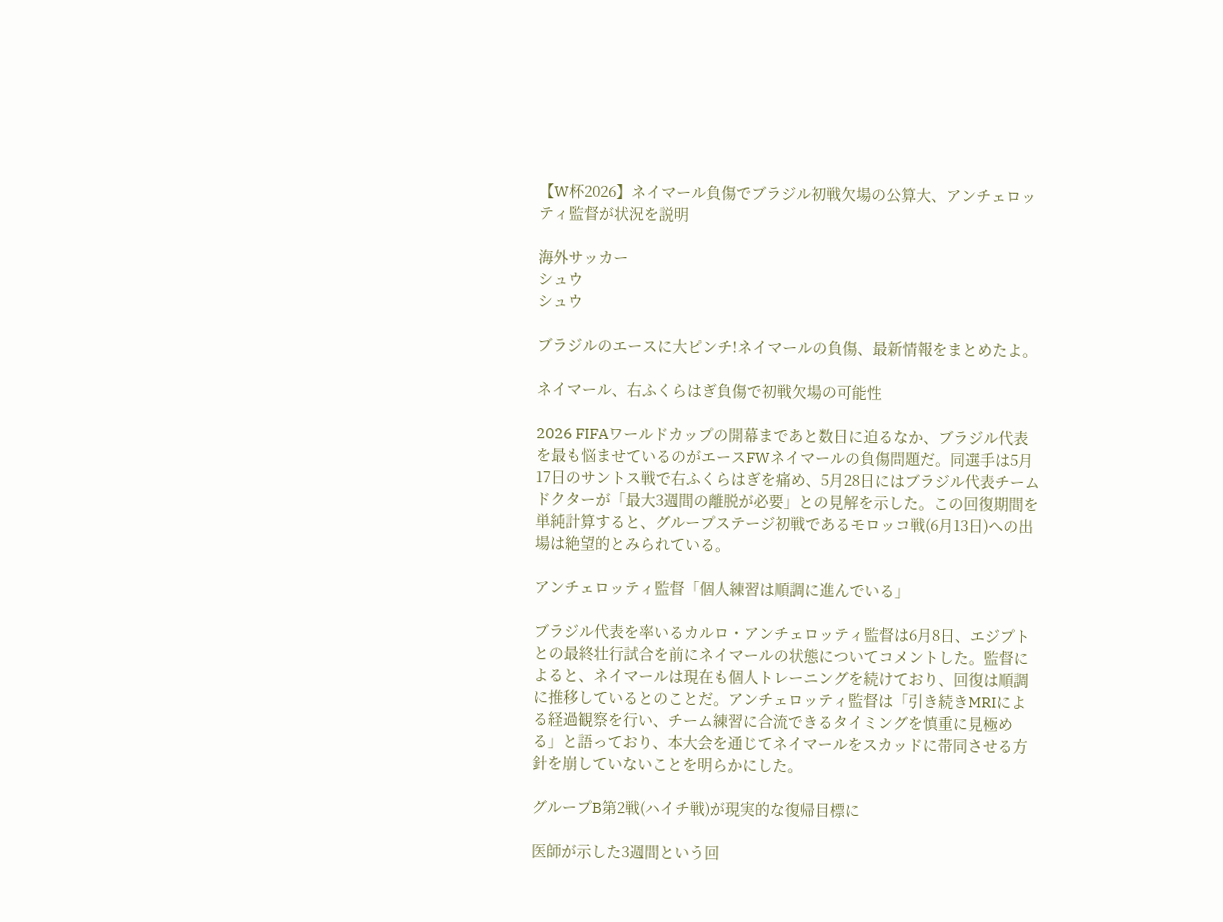【W杯2026】ネイマール負傷でブラジル初戦欠場の公算大、アンチェロッティ監督が状況を説明

海外サッカー
シュウ
シュウ

ブラジルのエースに大ピンチ!ネイマールの負傷、最新情報をまとめたよ。

ネイマール、右ふくらはぎ負傷で初戦欠場の可能性

2026 FIFAワールドカップの開幕まであと数日に迫るなか、ブラジル代表を最も悩ませているのがエースFWネイマールの負傷問題だ。同選手は5月17日のサントス戦で右ふくらはぎを痛め、5月28日にはブラジル代表チームドクターが「最大3週間の離脱が必要」との見解を示した。この回復期間を単純計算すると、グループステージ初戦であるモロッコ戦(6月13日)への出場は絶望的とみられている。

アンチェロッティ監督「個人練習は順調に進んでいる」

ブラジル代表を率いるカルロ・アンチェロッティ監督は6月8日、エジプトとの最終壮行試合を前にネイマールの状態についてコメントした。監督によると、ネイマールは現在も個人トレーニングを続けており、回復は順調に推移しているとのことだ。アンチェロッティ監督は「引き続きMRIによる経過観察を行い、チーム練習に合流できるタイミングを慎重に見極める」と語っており、本大会を通じてネイマールをスカッドに帯同させる方針を崩していないことを明らかにした。

グループB第2戦(ハイチ戦)が現実的な復帰目標に

医師が示した3週間という回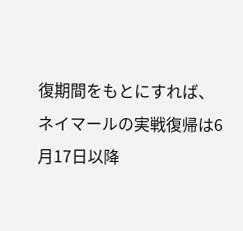復期間をもとにすれば、ネイマールの実戦復帰は6月17日以降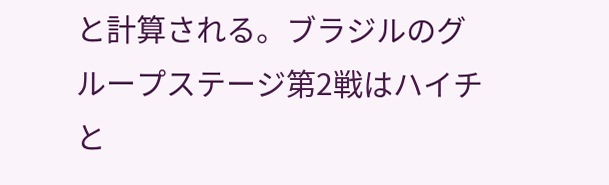と計算される。ブラジルのグループステージ第2戦はハイチと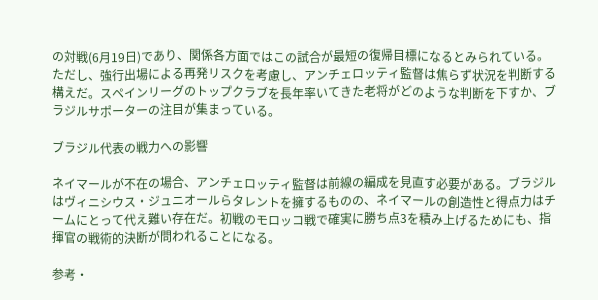の対戦(6月19日)であり、関係各方面ではこの試合が最短の復帰目標になるとみられている。ただし、強行出場による再発リスクを考慮し、アンチェロッティ監督は焦らず状況を判断する構えだ。スペインリーグのトップクラブを長年率いてきた老将がどのような判断を下すか、ブラジルサポーターの注目が集まっている。

ブラジル代表の戦力への影響

ネイマールが不在の場合、アンチェロッティ監督は前線の編成を見直す必要がある。ブラジルはヴィニシウス・ジュニオールらタレントを擁するものの、ネイマールの創造性と得点力はチームにとって代え難い存在だ。初戦のモロッコ戦で確実に勝ち点3を積み上げるためにも、指揮官の戦術的決断が問われることになる。

参考・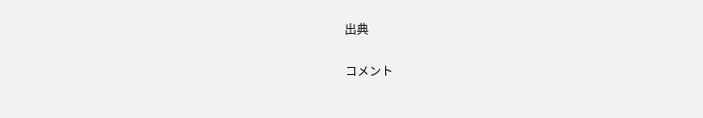出典

コメント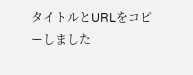タイトルとURLをコピーしました